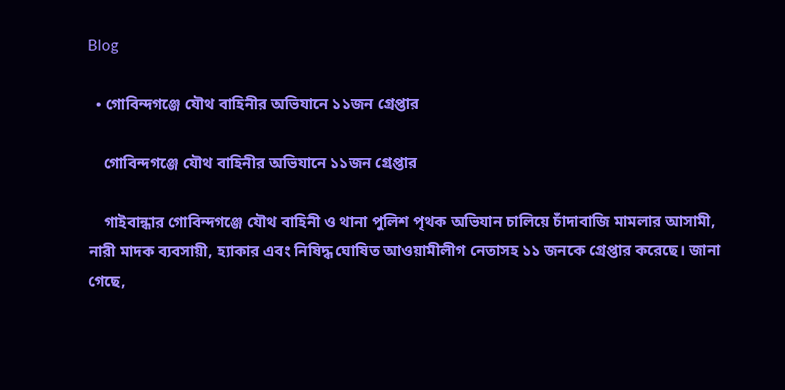Blog

  • গোবিন্দগঞ্জে যৌথ বাহিনীর অভিযানে ১১জন গ্রেপ্তার

    গোবিন্দগঞ্জে যৌথ বাহিনীর অভিযানে ১১জন গ্রেপ্তার

    গাইবান্ধার গোবিন্দগঞ্জে যৌথ বাহিনী ও থানা পুলিশ পৃথক অভিযান চালিয়ে চাঁদাবাজি মামলার আসামী, নারী মাদক ব্যবসায়ী, হ্যাকার এবং নিষিদ্ধ ঘোষিত আওয়ামীলীগ নেতাসহ ১১ জনকে গ্রেপ্তার করেছে। জানা গেছে,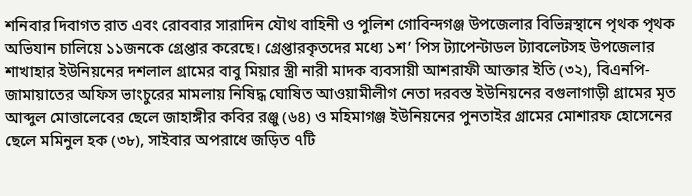শনিবার দিবাগত রাত এবং রোববার সারাদিন যৌথ বাহিনী ও পুলিশ গোবিন্দগঞ্জ উপজেলার বিভিন্নস্থানে পৃথক পৃথক অভিযান চালিয়ে ১১জনকে গ্রেপ্তার করেছে। গ্রেপ্তারকৃতদের মধ্যে ১শ’ পিস ট্যাপেন্টাডল ট্যাবলেটসহ উপজেলার শাখাহার ইউনিয়নের দশলাল গ্রামের বাবু মিয়ার স্ত্রী নারী মাদক ব্যবসায়ী আশরাফী আক্তার ইতি (৩২), বিএনপি-জামায়াতের অফিস ভাংচুরের মামলায় নিষিদ্ধ ঘোষিত আওয়ামীলীগ নেতা দরবস্ত ইউনিয়নের বগুলাগাড়ী গ্রামের মৃত আব্দুল মোত্তালেবের ছেলে জাহাঙ্গীর কবির রঞ্জু (৬৪) ও মহিমাগঞ্জ ইউনিয়নের পুনতাইর গ্রামের মোশারফ হোসেনের ছেলে মমিনুল হক (৩৮), সাইবার অপরাধে জড়িত ৭টি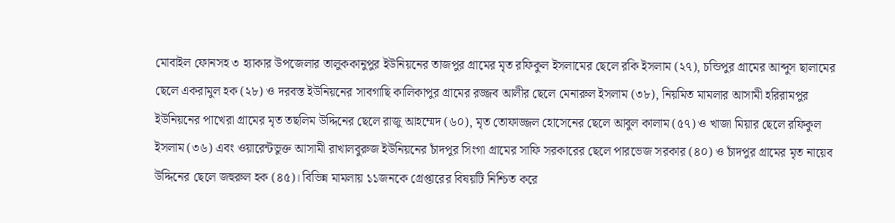মোবাইল ফোনসহ ৩ হ্যাকার উপজেলার তালুককানুপুর ইউনিয়নের তাজপুর গ্রামের মৃত রফিকুল ইসলামের ছেলে রকি ইসলাম (২৭), চন্ডিপুর গ্রামের আব্দুস ছালামের ছেলে একরামুল হক (২৮) ও দরবস্ত ইউনিয়নের সাবগাছি কালিকাপুর গ্রামের রজ্জব আলীর ছেলে মেনারুল ইসলাম (৩৮), নিয়মিত মামলার আসামী হরিরামপুর ইউনিয়নের পাখেরা গ্রামের মৃত তছলিম উদ্দিনের ছেলে রাজু আহম্মেদ (৬০), মৃত তোফাজ্জল হোসেনের ছেলে আবুল কালাম (৫৭) ও খাজা মিয়ার ছেলে রফিকুল ইসলাম (৩৬) এবং ওয়ারেন্টভুক্ত আসামী রাখালবুরুজ ইউনিয়নের চাঁদপুর সিংগা গ্রামের সাফি সরকারের ছেলে পারভেজ সরকার (৪০) ও চাঁদপুর গ্রামের মৃত নায়েব উদ্দিনের ছেলে জহুরুল হক (৪৫)। বিভিন্ন মামলায় ১১জনকে গ্রেপ্তারের বিষয়টি নিশ্চিত করে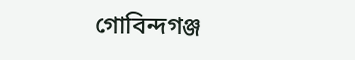গোবিন্দগঞ্জ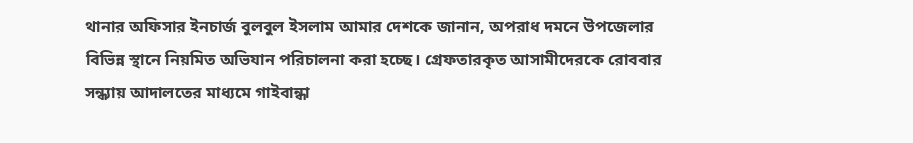থানার অফিসার ইনচার্জ বুলবুল ইসলাম আমার দেশকে জানান, অপরাধ দমনে উপজেলার বিভিন্ন স্থানে নিয়মিত অভিযান পরিচালনা করা হচ্ছে। গ্রেফতারকৃত আসামীদেরকে রোববার সন্ধ্যায় আদালতের মাধ্যমে গাইবান্ধা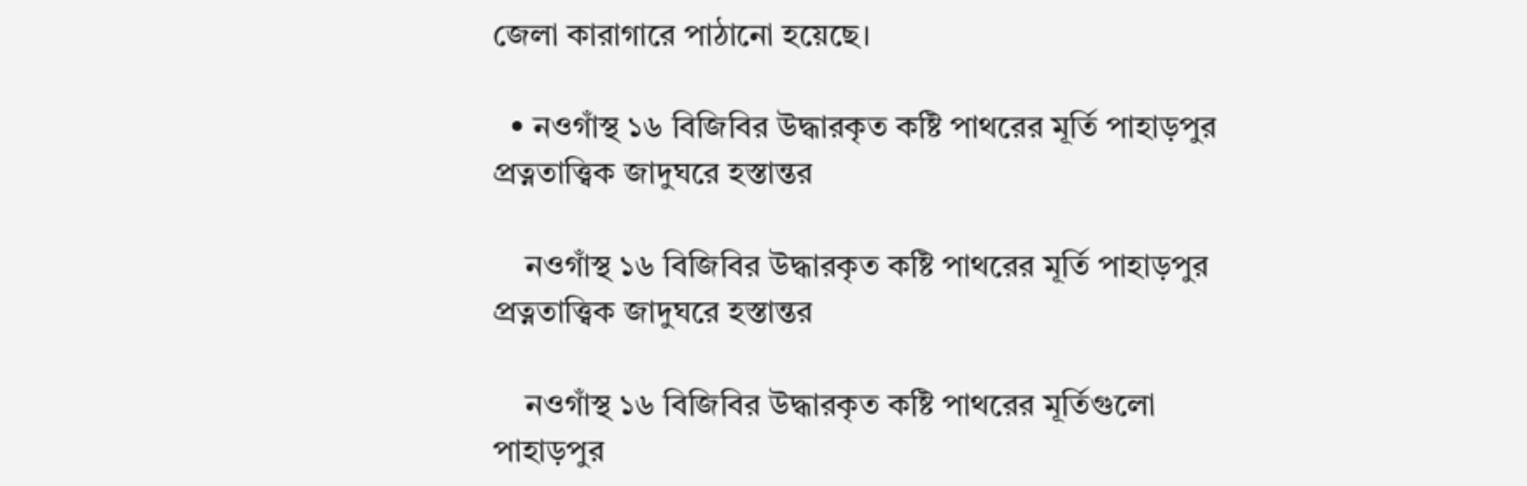জেলা কারাগারে পাঠানো হয়েছে।

  • নওগাঁস্থ ১৬ বিজিবির উদ্ধারকৃত কষ্টি পাথরের মূর্তি পাহাড়পুর প্রত্নতাত্ত্বিক জাদুঘরে হস্তান্তর

    নওগাঁস্থ ১৬ বিজিবির উদ্ধারকৃত কষ্টি পাথরের মূর্তি পাহাড়পুর প্রত্নতাত্ত্বিক জাদুঘরে হস্তান্তর

    নওগাঁস্থ ১৬ বিজিবির উদ্ধারকৃত কষ্টি পাথরের মূর্তিগুলো পাহাড়পুর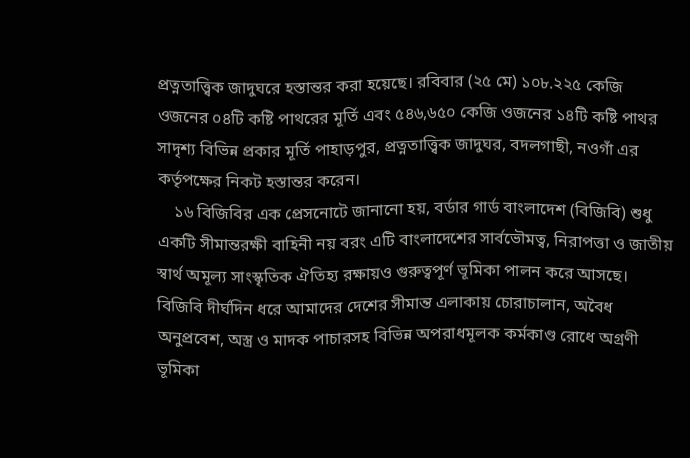প্রত্নতাত্ত্বিক জাদুঘরে হস্তান্তর করা হয়েছে। রবিবার (২৫ মে) ১০৮.২২৫ কেজি ওজনের ০৪টি কষ্টি পাথরের মূর্তি এবং ৫৪৬,৬৫০ কেজি ওজনের ১৪টি কষ্টি পাথর সাদৃশ্য বিভিন্ন প্রকার মূর্তি পাহাড়পুর, প্রত্নতাত্ত্বিক জাদুঘর, বদলগাছী, নওগাঁ এর কর্তৃপক্ষের নিকট হস্তান্তর করেন।
    ১৬ বিজিবির এক প্রেসনোটে জানানো হয়, বর্ডার গার্ড বাংলাদেশ (বিজিবি) শুধু একটি সীমান্তরক্ষী বাহিনী নয় বরং এটি বাংলাদেশের সার্বভৌমত্ব, নিরাপত্তা ও জাতীয় স্বার্থ অমূল্য সাংস্কৃতিক ঐতিহ্য রক্ষায়ও গুরুত্বপূর্ণ ভূমিকা পালন করে আসছে। বিজিবি দীর্ঘদিন ধরে আমাদের দেশের সীমান্ত এলাকায় চোরাচালান, অবৈধ অনুপ্রবেশ, অস্ত্র ও মাদক পাচারসহ বিভিন্ন অপরাধমূলক কর্মকাণ্ড রোধে অগ্রণী ভূমিকা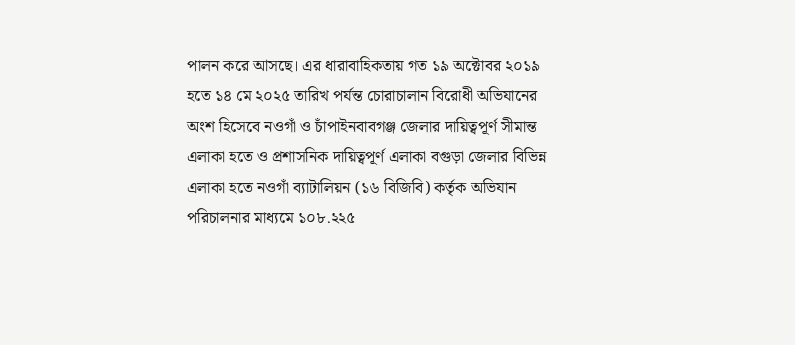পালন করে আসছে। এর ধারাবাহিকতায় গত ১৯ অক্টোবর ২০১৯ হতে ১৪ মে ২০২৫ তারিখ পর্যন্ত চোরাচালান বিরোধী অভিযানের অংশ হিসেবে নওগাঁ ও চাঁপাইনবাবগঞ্জ জেলার দায়িত্বপূর্ণ সীমান্ত এলাকা হতে ও প্রশাসনিক দায়িত্বপূর্ণ এলাকা বগুড়া জেলার বিভিন্ন এলাকা হতে নওগাঁ ব্যাটালিয়ন (১৬ বিজিবি) কর্তৃক অভিযান পরিচালনার মাধ্যমে ১০৮.২২৫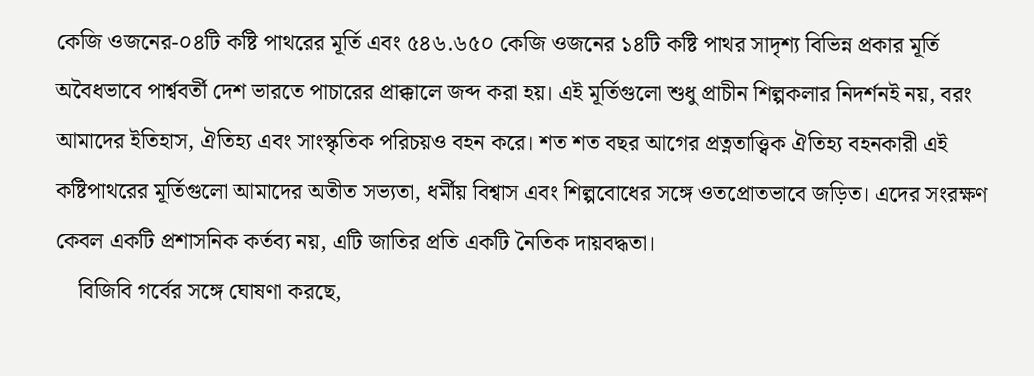কেজি ওজনের-০৪টি কষ্টি পাথরের মূর্তি এবং ৫৪৬.৬৫০ কেজি ওজনের ১৪টি কষ্টি পাথর সাদৃশ্য বিভিন্ন প্রকার মূর্তি অবৈধভাবে পার্শ্ববর্তী দেশ ভারতে পাচারের প্রাক্কালে জব্দ করা হয়। এই মূর্তিগুলো শুধু প্রাচীন শিল্পকলার নিদর্শনই নয়, বরং আমাদের ইতিহাস, ঐতিহ্য এবং সাংস্কৃতিক পরিচয়ও বহন করে। শত শত বছর আগের প্রত্নতাত্ত্বিক ঐতিহ্য বহনকারী এই কষ্টিপাথরের মূর্তিগুলো আমাদের অতীত সভ্যতা, ধর্মীয় বিশ্বাস এবং শিল্পবোধের সঙ্গে ওতপ্রোতভাবে জড়িত। এদের সংরক্ষণ কেবল একটি প্রশাসনিক কর্তব্য নয়, এটি জাতির প্রতি একটি নৈতিক দায়বদ্ধতা।
    বিজিবি গর্বের সঙ্গে ঘোষণা করছে,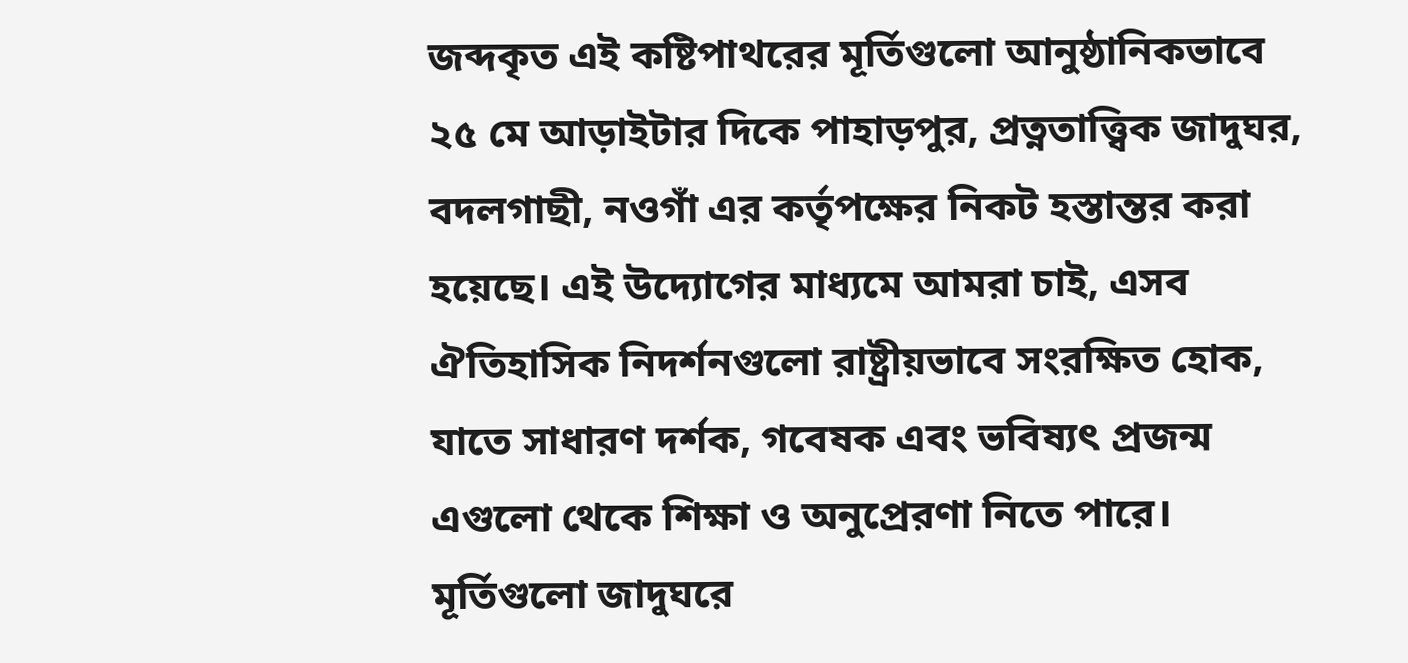জব্দকৃত এই কষ্টিপাথরের মূর্তিগুলো আনুষ্ঠানিকভাবে ২৫ মে আড়াইটার দিকে পাহাড়পুর, প্রত্নতাত্ত্বিক জাদুঘর, বদলগাছী, নওগাঁ এর কর্তৃপক্ষের নিকট হস্তান্তর করা হয়েছে। এই উদ্যোগের মাধ্যমে আমরা চাই, এসব ঐতিহাসিক নিদর্শনগুলো রাষ্ট্রীয়ভাবে সংরক্ষিত হোক, যাতে সাধারণ দর্শক, গবেষক এবং ভবিষ্যৎ প্রজন্ম এগুলো থেকে শিক্ষা ও অনুপ্রেরণা নিতে পারে। মূর্তিগুলো জাদুঘরে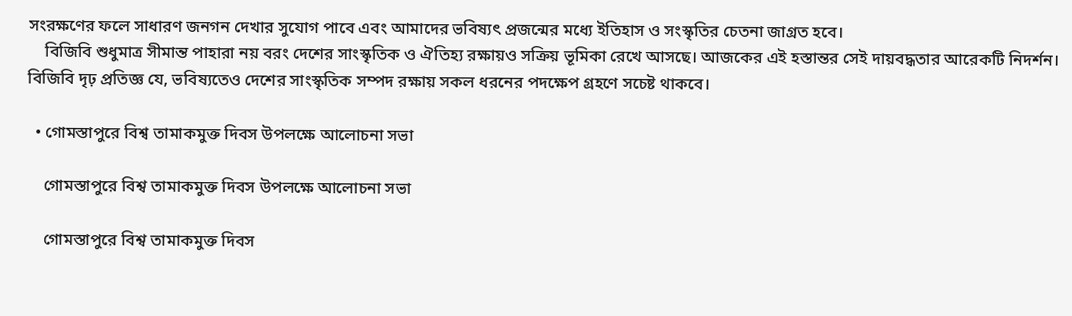সংরক্ষণের ফলে সাধারণ জনগন দেখার সুযোগ পাবে এবং আমাদের ভবিষ্যৎ প্রজন্মের মধ্যে ইতিহাস ও সংস্কৃতির চেতনা জাগ্রত হবে।
    বিজিবি শুধুমাত্র সীমান্ত পাহারা নয় বরং দেশের সাংস্কৃতিক ও ঐতিহ্য রক্ষায়ও সক্রিয় ভূমিকা রেখে আসছে। আজকের এই হস্তান্তর সেই দায়বদ্ধতার আরেকটি নিদর্শন। বিজিবি দৃঢ় প্রতিজ্ঞ যে, ভবিষ্যতেও দেশের সাংস্কৃতিক সম্পদ রক্ষায় সকল ধরনের পদক্ষেপ গ্রহণে সচেষ্ট থাকবে।

  • গোমস্তাপুরে বিশ্ব তামাকমুক্ত দিবস উপলক্ষে আলোচনা সভা

    গোমস্তাপুরে বিশ্ব তামাকমুক্ত দিবস উপলক্ষে আলোচনা সভা

    গোমস্তাপুরে বিশ্ব তামাকমুক্ত দিবস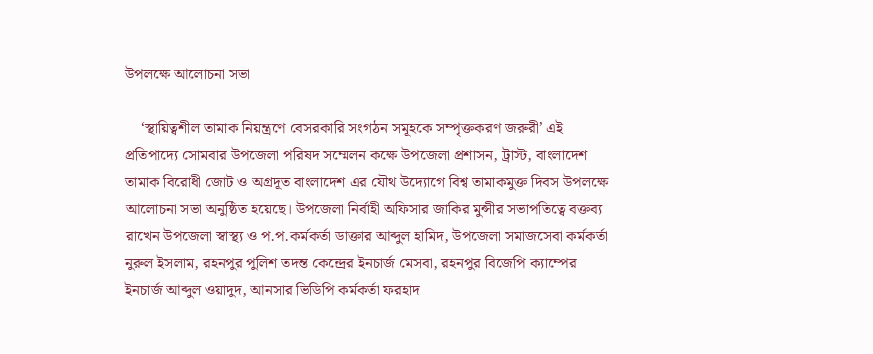উপলক্ষে আলোচনা সভা

    ‘স্থায়িত্বশীল তামাক নিয়ন্ত্রণে বেসরকারি সংগঠন সমূহকে সম্পৃক্তকরণ জরুরী’ এই প্রতিপাদ্যে সোমবার উপজেলা পরিষদ সম্মেলন কক্ষে উপজেলা প্রশাসন, ট্রাস্ট, বাংলাদেশ তামাক বিরোধী জোট ও অগ্রদূত বাংলাদেশ এর যৌথ উদ্যোগে বিশ্ব তামাকমুক্ত দিবস উপলক্ষে আলোচনা সভা অনুষ্ঠিত হয়েছে। উপজেলা নির্বাহী অফিসার জাকির মুন্সীর সভাপতিত্বে বক্তব্য রাখেন উপজেলা স্বাস্থ্য ও প.প.কর্মকর্তা ডাক্তার আব্দুল হামিদ, উপজেলা সমাজসেবা কর্মকর্তা নুরুল ইসলাম, রহনপুর পুলিশ তদন্ত কেন্দ্রের ইনচার্জ মেসবা, রহনপুর বিজেপি ক্যাম্পের ইনচার্জ আব্দুল ওয়াদুদ, আনসার ভিডিপি কর্মকর্তা ফরহাদ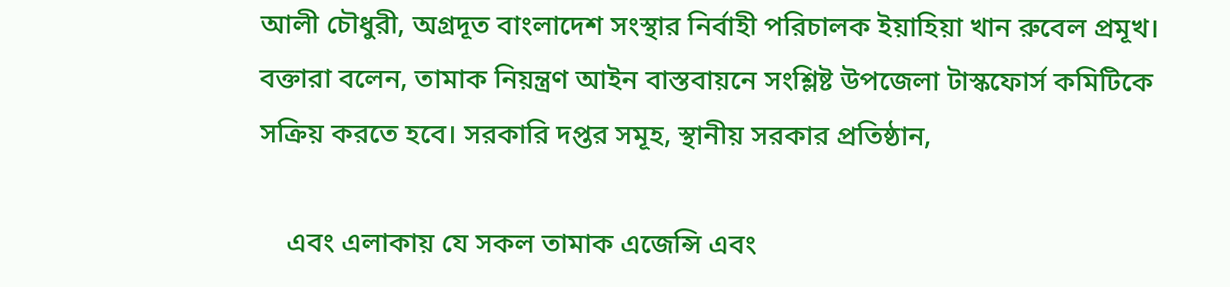আলী চৌধুরী, অগ্রদূত বাংলাদেশ সংস্থার নির্বাহী পরিচালক ইয়াহিয়া খান রুবেল প্রমূখ। বক্তারা বলেন, তামাক নিয়ন্ত্রণ আইন বাস্তবায়নে সংশ্লিষ্ট উপজেলা টাস্কফোর্স কমিটিকে সক্রিয় করতে হবে। সরকারি দপ্তর সমূহ, স্থানীয় সরকার প্রতিষ্ঠান,

    এবং এলাকায় যে সকল তামাক এজেন্সি এবং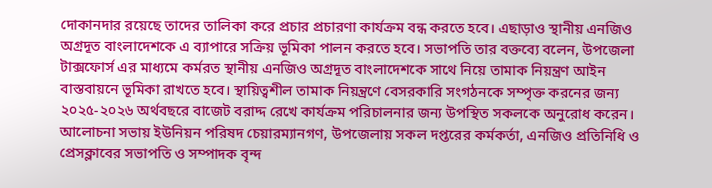দোকানদার রয়েছে তাদের তালিকা করে প্রচার প্রচারণা কার্যক্রম বন্ধ করতে হবে। এছাড়াও স্থানীয় এনজিও অগ্রদূত বাংলাদেশকে এ ব্যাপারে সক্রিয় ভূমিকা পালন করতে হবে। সভাপতি তার বক্তব্যে বলেন, উপজেলা টাক্সফোর্স এর মাধ্যমে কর্মরত স্থানীয় এনজিও অগ্রদূত বাংলাদেশকে সাথে নিয়ে তামাক নিয়ন্ত্রণ আইন বাস্তবায়নে ভূমিকা রাখতে হবে। স্থায়িত্বশীল তামাক নিয়ন্ত্রণে বেসরকারি সংগঠনকে সম্পৃক্ত করনের জন্য ২০২৫-২০২৬ অর্থবছরে বাজেট বরাদ্দ রেখে কার্যক্রম পরিচালনার জন্য উপস্থিত সকলকে অনুরোধ করেন। আলোচনা সভায় ইউনিয়ন পরিষদ চেয়ারম্যানগণ, উপজেলায় সকল দপ্তরের কর্মকর্তা, এনজিও প্রতিনিধি ও প্রেসক্লাবের সভাপতি ও সম্পাদক বৃন্দ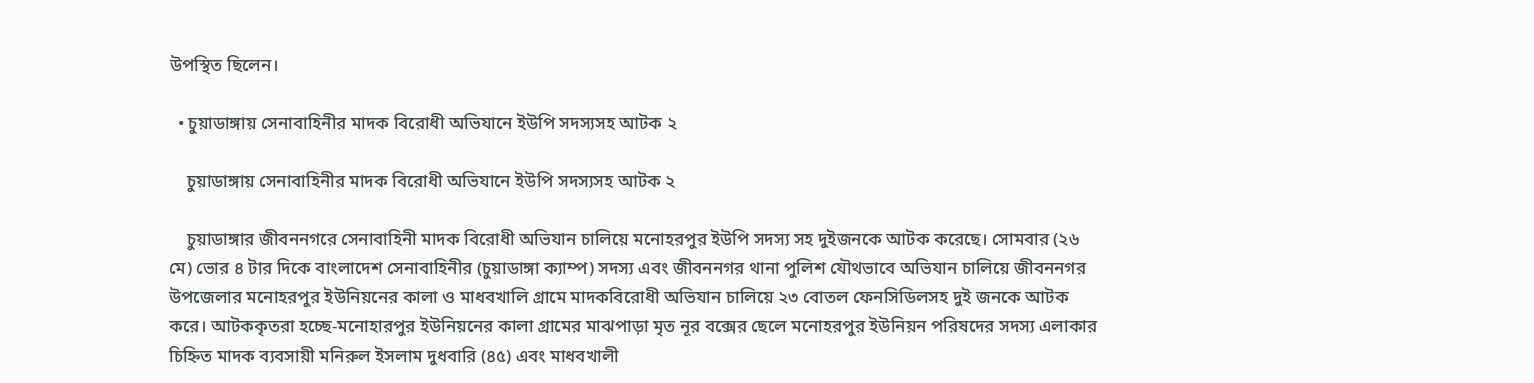উপস্থিত ছিলেন।

  • চুয়াডাঙ্গায় সেনাবাহিনীর মাদক বিরোধী অভিযানে ইউপি সদস্যসহ আটক ২

    চুয়াডাঙ্গায় সেনাবাহিনীর মাদক বিরোধী অভিযানে ইউপি সদস্যসহ আটক ২

    চুয়াডাঙ্গার জীবননগরে সেনাবাহিনী মাদক বিরোধী অভিযান চালিয়ে মনোহরপুর ইউপি সদস্য সহ দুইজনকে আটক করেছে। সোমবার (২৬ মে) ভোর ৪ টার দিকে বাংলাদেশ সেনাবাহিনীর (চুয়াডাঙ্গা ক্যাম্প) সদস্য এবং জীবননগর থানা পুলিশ যৌথভাবে অভিযান চালিয়ে জীবননগর উপজেলার মনোহরপুর ইউনিয়নের কালা ও মাধবখালি গ্রামে মাদকবিরোধী অভিযান চালিয়ে ২৩ বোতল ফেনসিডিলসহ দুই জনকে আটক করে। আটককৃতরা হচ্ছে-মনোহারপুর ইউনিয়নের কালা গ্রামের মাঝপাড়া মৃত নূর বক্সের ছেলে মনোহরপুর ইউনিয়ন পরিষদের সদস্য এলাকার চিহ্নিত মাদক ব্যবসায়ী মনিরুল ইসলাম দুধবারি (৪৫) এবং মাধবখালী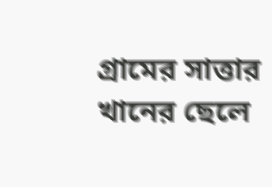গ্রামের সাত্তার খানের ছেলে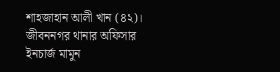শাহজাহান আলী খান (৪২)। জীবননগর থানার অফিসার ইনচার্জ মামুন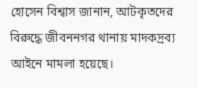হোসেন বিশ্বাস জানান, আটকৃতদের বিরুদ্ধে জীবননগর থানায় মাদকদ্রব্য আইনে মামলা হয়েছে।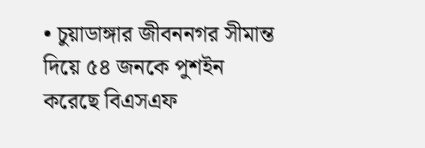• চুয়াডাঙ্গার জীবননগর সীমান্ত দিয়ে ৫৪ জনকে পুশইন করেছে বিএসএফ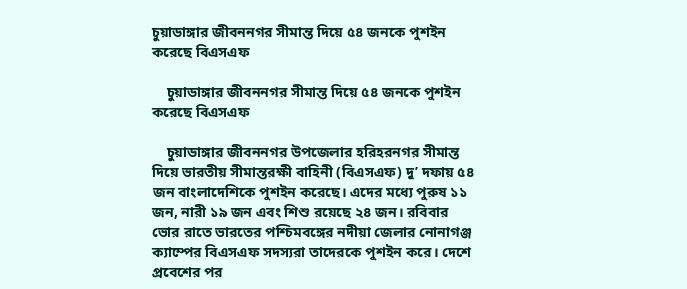চুয়াডাঙ্গার জীবননগর সীমান্ত দিয়ে ৫৪ জনকে পুশইন করেছে বিএসএফ

    চুয়াডাঙ্গার জীবননগর সীমান্ত দিয়ে ৫৪ জনকে পুশইন করেছে বিএসএফ

    চুয়াডাঙ্গার জীবননগর উপজেলার হরিহরনগর সীমান্ত দিয়ে ভারতীয় সীমান্তরক্ষী বাহিনী (বিএসএফ) দু’ দফায় ৫৪ জন বাংলাদেশিকে পুশইন করেছে। এদের মধ্যে পুরুষ ১১ জন, নারী ১৯ জন এবং শিশু রয়েছে ২৪ জন। রবিবার ভোর রাতে ভারতের পশ্চিমবঙ্গের নদীয়া জেলার নোনাগঞ্জ ক্যাম্পের বিএসএফ সদস্যরা তাদেরকে পুশইন করে। দেশে প্রবেশের পর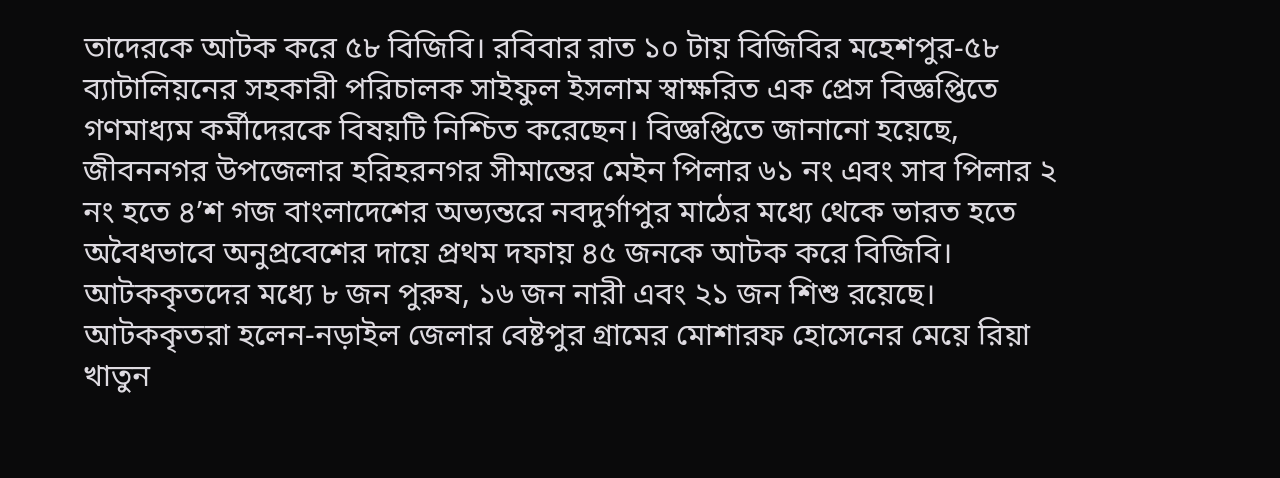তাদেরকে আটক করে ৫৮ বিজিবি। রবিবার রাত ১০ টায় বিজিবির মহেশপুর-৫৮ ব্যাটালিয়নের সহকারী পরিচালক সাইফুল ইসলাম স্বাক্ষরিত এক প্রেস বিজ্ঞপ্তিতে গণমাধ্যম কর্মীদেরকে বিষয়টি নিশ্চিত করেছেন। বিজ্ঞপ্তিতে জানানো হয়েছে, জীবননগর উপজেলার হরিহরনগর সীমান্তের মেইন পিলার ৬১ নং এবং সাব পিলার ২ নং হতে ৪’শ গজ বাংলাদেশের অভ্যন্তরে নবদুর্গাপুর মাঠের মধ্যে থেকে ভারত হতে অবৈধভাবে অনুপ্রবেশের দায়ে প্রথম দফায় ৪৫ জনকে আটক করে বিজিবি। আটককৃতদের মধ্যে ৮ জন পুরুষ, ১৬ জন নারী এবং ২১ জন শিশু রয়েছে। আটককৃতরা হলেন-নড়াইল জেলার বেষ্টপুর গ্রামের মোশারফ হোসেনের মেয়ে রিয়া খাতুন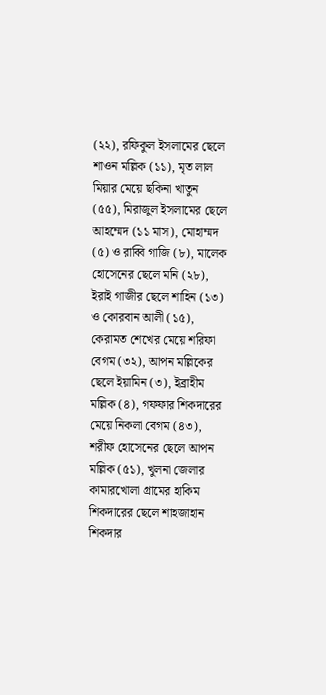(২২), রফিকুল ইসলামের ছেলে শাওন মল্লিক (১১), মৃত লাল মিয়ার মেয়ে ছকিনা খাতুন (৫৫), মিরাজুল ইসলামের ছেলে আহম্মেদ (১১ মাস), মোহাম্মদ (৫) ও রাব্বি গাজি (৮), মালেক হোসেনের ছেলে মনি (২৮), ইরাই গাজীর ছেলে শাহিন (১৩) ও কোরবান আলী (১৫), কেরামত শেখের মেয়ে শরিফা বেগম (৩২), আপন মল্লিকের ছেলে ইয়ামিন (৩), ইব্রাহীম মল্লিক (৪), গফফার শিকদারের মেয়ে নিকলা বেগম (৪৩), শরীফ হোসেনের ছেলে আপন মল্লিক (৫১), খুলনা জেলার কামারখোলা গ্রামের হাকিম শিকদারের ছেলে শাহজাহান শিকদার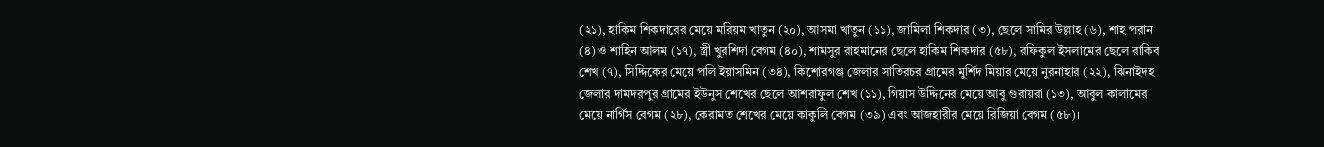(২১), হাকিম শিকদারের মেয়ে মরিয়ম খাতুন (২০), আসমা খাতুন (১১), জামিলা শিকদার (৩), ছেলে সামির উল্লাহ (৬), শাহ পরান (৪) ও শাহিন আলম (১৭), স্ত্রী খুরশিদা বেগম (৪০), শামসুর রাহমানের ছেলে হাকিম শিকদার (৫৮), রফিকুল ইসলামের ছেলে রাকিব শেখ (৭), সিদ্দিকের মেয়ে পলি ইয়াসমিন (৩৪), কিশোরগঞ্জ জেলার সাতিরচর গ্রামের মুর্শিদ মিয়ার মেয়ে নুরনাহার (২২), ঝিনাইদহ জেলার দামদরপুর গ্রামের ইউনুস শেখের ছেলে আশরাফুল শেখ (১১), গিয়াস উদ্দিনের মেয়ে আবু গুরায়রা (১৩), আবুল কালামের মেয়ে নার্গিস বেগম (২৮), কেরামত শেখের মেয়ে কাকুলি বেগম (৩৯) এবং আজহারীর মেয়ে রিজিয়া বেগম (৫৮)।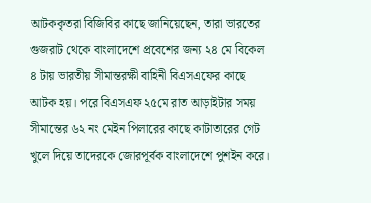আটককৃতরা বিজিবির কাছে জানিয়েছেন, তারা ভারতের গুজরাট থেকে বাংলাদেশে প্রবেশের জন্য ২৪ মে বিকেল ৪ টায় ভারতীয় সীমান্তরক্ষী বাহিনী বিএসএফের কাছে আটক হয়। পরে বিএসএফ ২৫মে রাত আড়াইটার সময় সীমান্তের ৬২ নং মেইন পিলারের কাছে কাটাতারের গেট খুলে দিয়ে তাদেরকে জোরপূর্বক বাংলাদেশে পুশইন করে।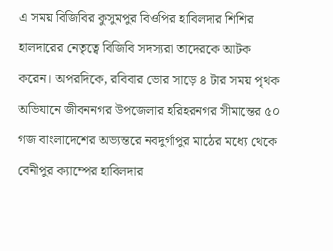এ সময় বিজিবির কুসুমপুর বিওপির হাবিলদার শিশির হালদারের নেতৃত্বে বিজিবি সদস্যরা তাদেরকে আটক করেন। অপরদিকে, রবিবার ভোর সাড়ে ৪ টার সময় পৃথক অভিযানে জীবননগর উপজেলার হরিহরনগর সীমান্তের ৫০ গজ বাংলাদেশের অভ্যন্তরে নবদুর্গাপুর মাঠের মধ্যে থেকে বেনীপুর ক্যাম্পের হাবিলদার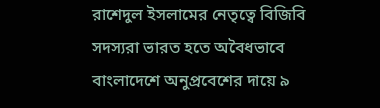রাশেদুল ইসলামের নেতৃত্বে বিজিবি সদস্যরা ভারত হতে অবৈধভাবে বাংলাদেশে অনুপ্রবেশের দায়ে ৯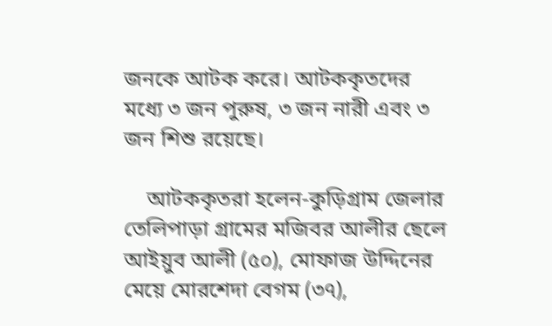জনকে আটক করে। আটককৃতদের মধ্যে ৩ জন পুরুষ, ৩ জন নারী এবং ৩ জন শিশু রয়েছে।

    আটককৃতরা হলেন-কুড়িগ্রাম জেলার তেলিপাড়া গ্রামের মজিবর আলীর ছেলে আইয়ুব আলী (৫০), মোফাজ উদ্দিনের মেয়ে মোরশেদা বেগম (৩৭),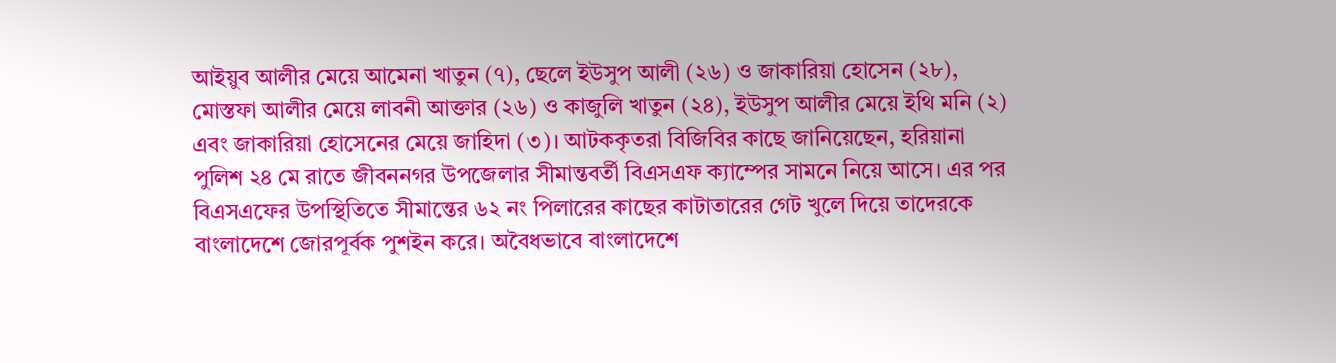আইয়ুব আলীর মেয়ে আমেনা খাতুন (৭), ছেলে ইউসুপ আলী (২৬) ও জাকারিয়া হোসেন (২৮), মোস্তফা আলীর মেয়ে লাবনী আক্তার (২৬) ও কাজুলি খাতুন (২৪), ইউসুপ আলীর মেয়ে ইথি মনি (২) এবং জাকারিয়া হোসেনের মেয়ে জাহিদা (৩)। আটককৃতরা বিজিবির কাছে জানিয়েছেন, হরিয়ানা পুলিশ ২৪ মে রাতে জীবননগর উপজেলার সীমান্তবর্তী বিএসএফ ক্যাম্পের সামনে নিয়ে আসে। এর পর বিএসএফের উপস্থিতিতে সীমান্তের ৬২ নং পিলারের কাছের কাটাতারের গেট খুলে দিয়ে তাদেরকে বাংলাদেশে জোরপূর্বক পুশইন করে। অবৈধভাবে বাংলাদেশে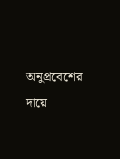অনুপ্রবেশের দায়ে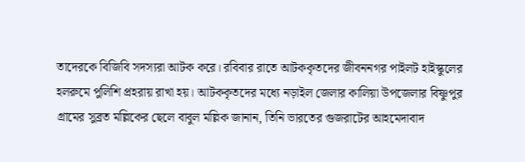তাদেরকে বিজিবি সদস্যরা আটক করে। রবিবার রাতে আটককৃতদের জীবননগর পাইলট হাইস্কুলের হলরুমে পুলিশি প্রহরায় রাখা হয়। আটককৃতদের মধ্যে নড়াইল জেলার কালিয়া উপজেলার বিষ্ণুপুর গ্রামের সুব্রত মল্লিকের ছেলে বাবুল মল্লিক জানান, তিনি ভারতের গুজরাটের আহমেদাবাদ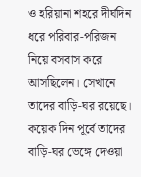ও হরিয়ানা শহরে দীর্ঘদিন ধরে পরিবার-পরিজন নিয়ে বসবাস করে আসছিলেন। সেখানে তাদের বাড়ি-ঘর রয়েছে। কয়েক দিন পূর্বে তাদের বাড়ি-ঘর ভেঙ্গে দেওয়া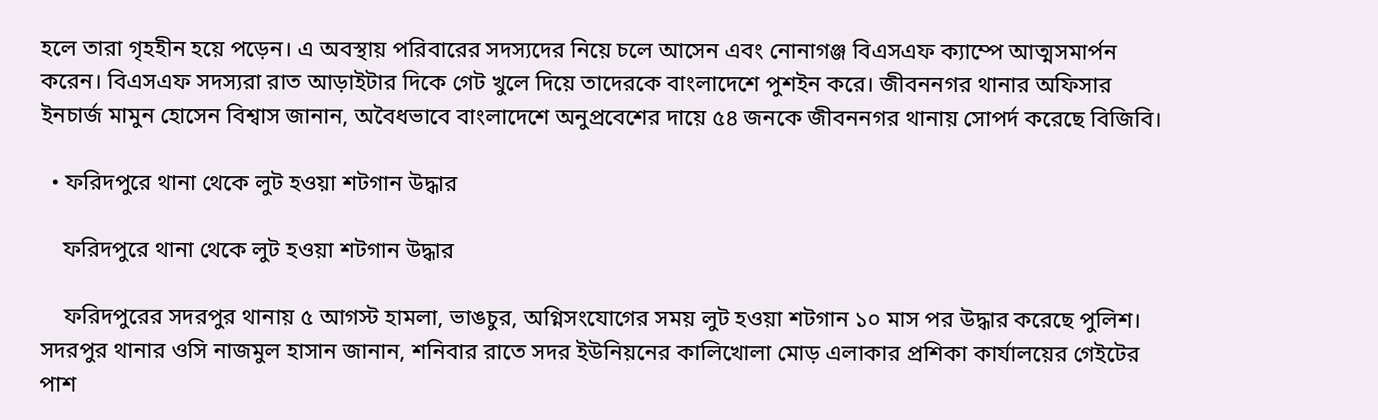হলে তারা গৃহহীন হয়ে পড়েন। এ অবস্থায় পরিবারের সদস্যদের নিয়ে চলে আসেন এবং নোনাগঞ্জ বিএসএফ ক্যাম্পে আত্মসমার্পন করেন। বিএসএফ সদস্যরা রাত আড়াইটার দিকে গেট খুলে দিয়ে তাদেরকে বাংলাদেশে পুশইন করে। জীবননগর থানার অফিসার ইনচার্জ মামুন হোসেন বিশ্বাস জানান, অবৈধভাবে বাংলাদেশে অনুপ্রবেশের দায়ে ৫৪ জনকে জীবননগর থানায় সোপর্দ করেছে বিজিবি।

  • ফরিদপুরে থানা থেকে লুট হওয়া শটগান উদ্ধার

    ফরিদপুরে থানা থেকে লুট হওয়া শটগান উদ্ধার

    ফরিদপুরের সদরপুর থানায় ৫ আগস্ট হামলা, ভাঙচুর, অগ্নিসংযোগের সময় লুট হওয়া শটগান ১০ মাস পর উদ্ধার করেছে পুলিশ। সদরপুর থানার ওসি নাজমুল হাসান জানান, শনিবার রাতে সদর ইউনিয়নের কালিখোলা মোড় এলাকার প্রশিকা কার্যালয়ের গেইটের পাশ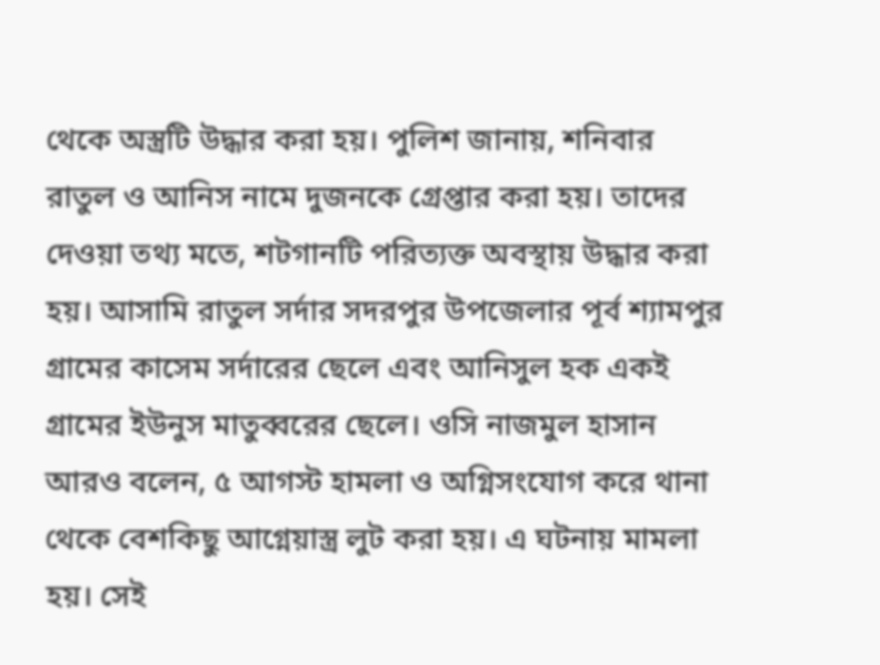থেকে অস্ত্রটি উদ্ধার করা হয়। পুলিশ জানায়, শনিবার রাতুল ও আনিস নামে দুজনকে গ্রেপ্তার করা হয়। তাদের দেওয়া তথ্য মতে, শটগানটি পরিত্যক্ত অবস্থায় উদ্ধার করা হয়। আসামি রাতুল সর্দার সদরপুর উপজেলার পূর্ব শ্যামপুর গ্রামের কাসেম সর্দারের ছেলে এবং আনিসুল হক একই গ্রামের ইউনুস মাতুব্বরের ছেলে। ওসি নাজমুল হাসান আরও বলেন, ৫ আগস্ট হামলা ও অগ্নিসংযোগ করে থানা থেকে বেশকিছু আগ্নেয়াস্ত্র লুট করা হয়। এ ঘটনায় মামলা হয়। সেই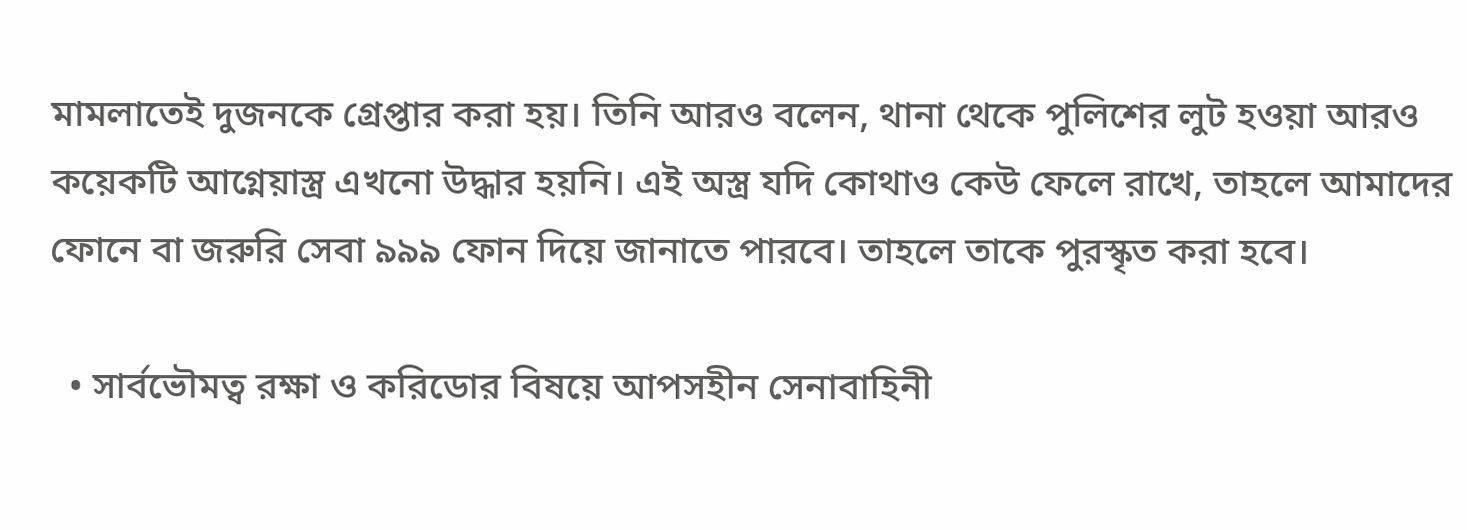মামলাতেই দুজনকে গ্রেপ্তার করা হয়। তিনি আরও বলেন, থানা থেকে পুলিশের লুট হওয়া আরও কয়েকটি আগ্নেয়াস্ত্র এখনো উদ্ধার হয়নি। এই অস্ত্র যদি কোথাও কেউ ফেলে রাখে, তাহলে আমাদের ফোনে বা জরুরি সেবা ৯৯৯ ফোন দিয়ে জানাতে পারবে। তাহলে তাকে পুরস্কৃত করা হবে।

  • সার্বভৌমত্ব রক্ষা ও করিডোর বিষয়ে আপসহীন সেনাবাহিনী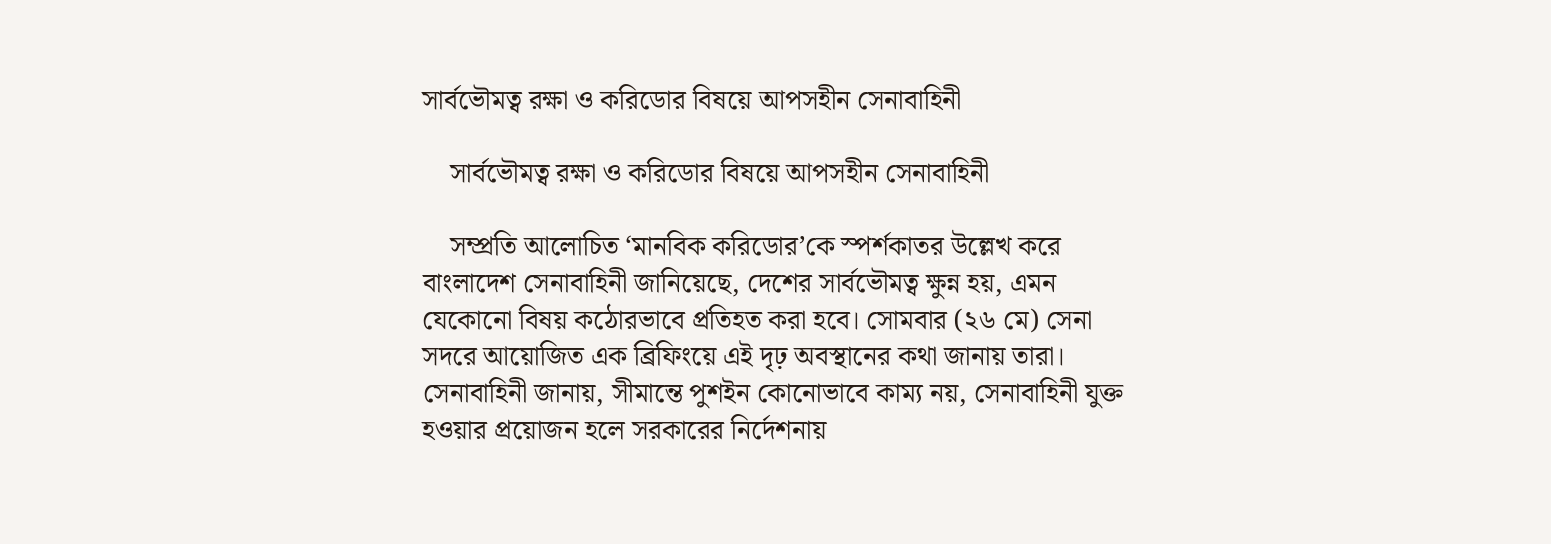সার্বভৌমত্ব রক্ষা ও করিডোর বিষয়ে আপসহীন সেনাবাহিনী

    সার্বভৌমত্ব রক্ষা ও করিডোর বিষয়ে আপসহীন সেনাবাহিনী

    সম্প্রতি আলোচিত ‘মানবিক করিডোর’কে স্পর্শকাতর উল্লেখ করে বাংলাদেশ সেনাবাহিনী জানিয়েছে, দেশের সার্বভৌমত্ব ক্ষুন্ন হয়, এমন যেকোনো বিষয় কঠোরভাবে প্রতিহত করা হবে। সোমবার (২৬ মে) সেনা সদরে আয়োজিত এক ব্রিফিংয়ে এই দৃঢ় অবস্থানের কথা জানায় তারা। সেনাবাহিনী জানায়, সীমান্তে পুশইন কোনোভাবে কাম্য নয়, সেনাবাহিনী যুক্ত হওয়ার প্রয়োজন হলে সরকারের নির্দেশনায়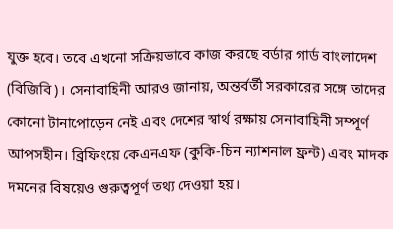যুক্ত হবে। তবে এখনো সক্রিয়ভাবে কাজ করছে বর্ডার গার্ড বাংলাদেশ (বিজিবি)। সেনাবাহিনী আরও জানায়, অন্তর্বর্তী সরকারের সঙ্গে তাদের কোনো টানাপোড়েন নেই এবং দেশের স্বার্থ রক্ষায় সেনাবাহিনী সম্পূর্ণ আপসহীন। ব্রিফিংয়ে কেএনএফ (কুকি-চিন ন্যাশনাল ফ্রন্ট) এবং মাদক দমনের বিষয়েও গুরুত্বপূর্ণ তথ্য দেওয়া হয়।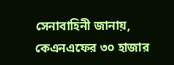সেনাবাহিনী জানায়, কেএনএফের ৩০ হাজার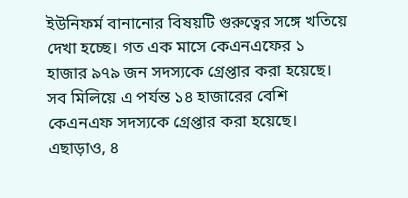ইউনিফর্ম বানানোর বিষয়টি গুরুত্বের সঙ্গে খতিয়ে দেখা হচ্ছে। গত এক মাসে কেএনএফের ১ হাজার ৯৭৯ জন সদস্যকে গ্রেপ্তার করা হয়েছে। সব মিলিয়ে এ পর্যন্ত ১৪ হাজারের বেশি কেএনএফ সদস্যকে গ্রেপ্তার করা হয়েছে। এছাড়াও, ৪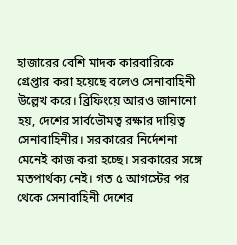হাজারের বেশি মাদক কারবারিকে গ্রেপ্তার করা হয়েছে বলেও সেনাবাহিনী উল্লেখ করে। ব্রিফিংয়ে আরও জানানো হয়, দেশের সার্বভৌমত্ব রক্ষার দায়িত্ব সেনাবাহিনীর। সরকারের নির্দেশনা মেনেই কাজ করা হচ্ছে। সরকারের সঙ্গে মতপার্থক্য নেই। গত ৫ আগস্টের পর থেকে সেনাবাহিনী দেশের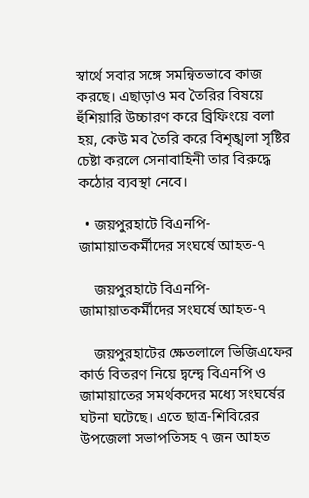স্বার্থে সবার সঙ্গে সমন্বিতভাবে কাজ করছে। এছাড়াও মব তৈরির বিষয়ে হুঁশিয়ারি উচ্চারণ করে ব্রিফিংয়ে বলা হয়, কেউ মব তৈরি করে বিশৃঙ্খলা সৃষ্টির চেষ্টা করলে সেনাবাহিনী তার বিরুদ্ধে কঠোর ব্যবস্থা নেবে।

  • জয়পুরহাটে বিএনপি-জামায়াতকর্মীদের সংঘর্ষে আহত-৭

    জয়পুরহাটে বিএনপি-জামায়াতকর্মীদের সংঘর্ষে আহত-৭

    জয়পুরহাটের ক্ষেতলালে ভিজিএফের কার্ড বিতরণ নিয়ে দ্বন্দ্বে বিএনপি ও জামায়াতের সমর্থকদের মধ্যে সংঘর্ষের ঘটনা ঘটেছে। এতে ছাত্র-শিবিরের উপজেলা সভাপতিসহ ৭ জন আহত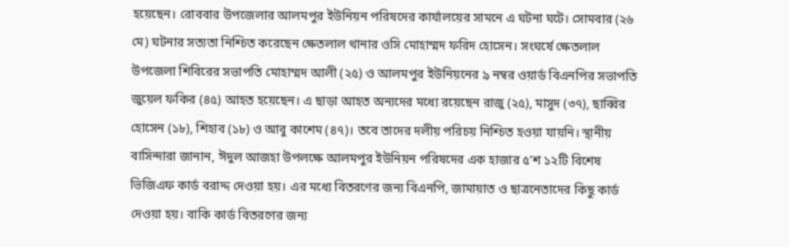হয়েছেন। রোববার উপজেলার আলমপুর ইউনিয়ন পরিষদের কার্যালয়ের সামনে এ ঘটনা ঘটে। সোমবার (২৬ মে) ঘটনার সত্যতা নিশ্চিত করেছেন ক্ষেতলাল থানার ওসি মোহাম্মদ ফরিদ হোসেন। সংঘর্ষে ক্ষেতলাল উপজেলা শিবিরের সভাপতি মোহাম্মদ আলী (২৫) ও আলমপুর ইউনিয়নের ৯ নম্বর ওয়ার্ড বিএনপির সভাপতি জুয়েল ফকির (৪৫) আহত হয়েছেন। এ ছাড়া আহত অন্যদের মধ্যে রয়েছেন রাজু (২৫), মাসুদ (৩৭), ছাব্বির হোসেন (১৮), শিহাব (১৮) ও আবু কাশেম (৪৭)। তবে তাদের দলীয় পরিচয় নিশ্চিত হওয়া যায়নি। স্থানীয় বাসিন্দারা জানান, ঈদুল আজহা উপলক্ষে আলমপুর ইউনিয়ন পরিষদের এক হাজার ৫’শ ১২টি বিশেষ ভিজিএফ কার্ড বরাদ্দ দেওয়া হয়। এর মধ্যে বিতরণের জন্য বিএনপি, জামায়াত ও ছাত্রনেতাদের কিছু কার্ড দেওয়া হয়। বাকি কার্ড বিতরণের জন্য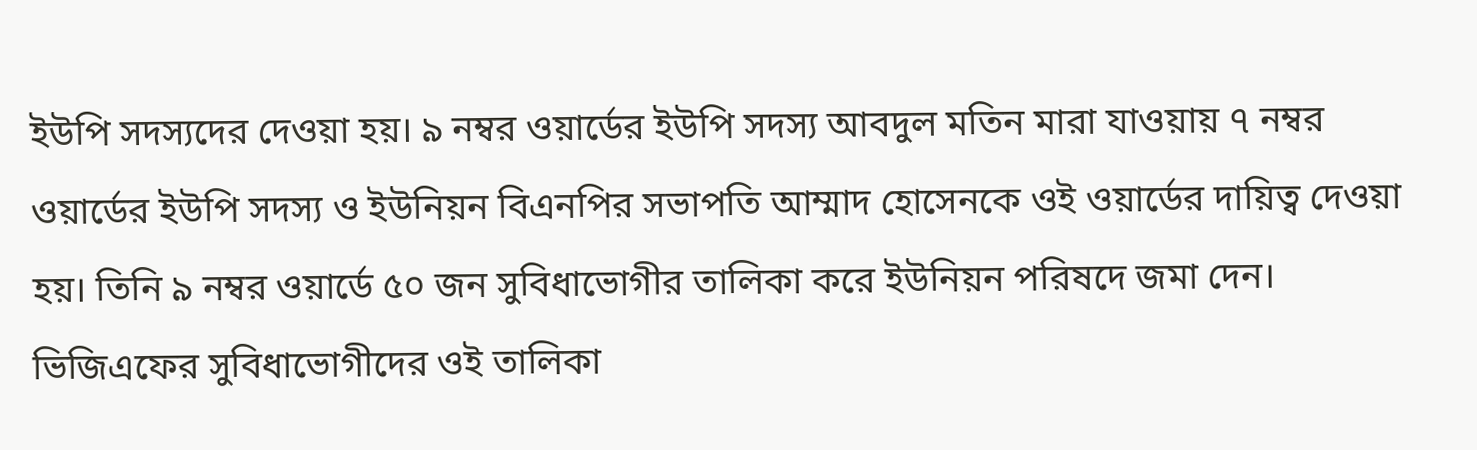ইউপি সদস্যদের দেওয়া হয়। ৯ নম্বর ওয়ার্ডের ইউপি সদস্য আবদুল মতিন মারা যাওয়ায় ৭ নম্বর ওয়ার্ডের ইউপি সদস্য ও ইউনিয়ন বিএনপির সভাপতি আম্মাদ হোসেনকে ওই ওয়ার্ডের দায়িত্ব দেওয়া হয়। তিনি ৯ নম্বর ওয়ার্ডে ৫০ জন সুবিধাভোগীর তালিকা করে ইউনিয়ন পরিষদে জমা দেন। ভিজিএফের সুবিধাভোগীদের ওই তালিকা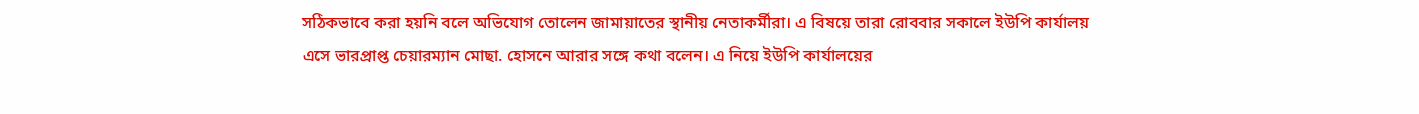সঠিকভাবে করা হয়নি বলে অভিযোগ তোলেন জামায়াতের স্থানীয় নেতাকর্মীরা। এ বিষয়ে তারা রোববার সকালে ইউপি কার্যালয় এসে ভারপ্রাপ্ত চেয়ারম্যান মোছা. হোসনে আরার সঙ্গে কথা বলেন। এ নিয়ে ইউপি কার্যালয়ের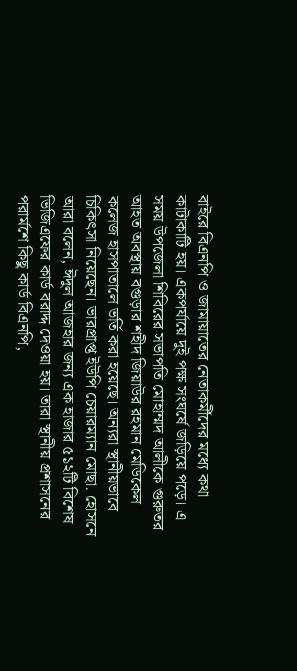বাইরে বিএনপি ও জামায়াতের নেতাকর্মীদের মধ্যে কথা কাটাকাটি হয়। একপর্যায়ে দুই পক্ষ সংঘর্ষে জড়িয়ে পড়ে। এ সময় উপজেলা শিবিরের সভাপতি মোহাম্মদ আলীকে গুরুতর আহত অবস্থায় বগুড়ার শহীদ জিয়াউর রহমান মেডিকেল কলেজ হাসপাতালে ভর্তি করা হয়েছে। অন্যরা স্থানীয়ভাবে চিকিৎসা নিয়েছেন। ভারপ্রাপ্ত ইউপি চেয়ারম্যান মোছা. হোসনে আরা বলেন, ঈদুল আজহার জন্য এক হাজার ৫১২টি বিশেষ ভিজিএফের কার্ড বরাদ্দ দেওয়া হয়। তারা স্থানীয় প্রশাসনের পরার্মশে কিছু কার্ড বিএনপি,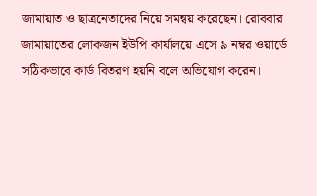জামায়াত ও ছাত্রনেতাদের নিয়ে সমন্বয় করেছেন। রোববার জামায়াতের লোকজন ইউপি কার্যালয়ে এসে ৯ নম্বর ওয়ার্ডে সঠিকভাবে কার্ড বিতরণ হয়নি বলে অভিযোগ করেন।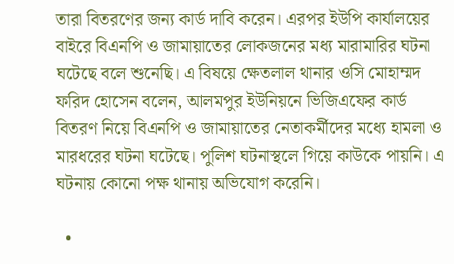তারা বিতরণের জন্য কার্ড দাবি করেন। এরপর ইউপি কার্যালয়ের বাইরে বিএনপি ও জামায়াতের লোকজনের মধ্য মারামারির ঘটনা ঘটেছে বলে শুনেছি। এ বিষয়ে ক্ষেতলাল থানার ওসি মোহাম্মদ ফরিদ হোসেন বলেন, আলমপুর ইউনিয়নে ভিজিএফের কার্ড বিতরণ নিয়ে বিএনপি ও জামায়াতের নেতাকর্মীদের মধ্যে হামলা ও মারধরের ঘটনা ঘটেছে। পুলিশ ঘটনাস্থলে গিয়ে কাউকে পায়নি। এ ঘটনায় কোনো পক্ষ থানায় অভিযোগ করেনি।

  •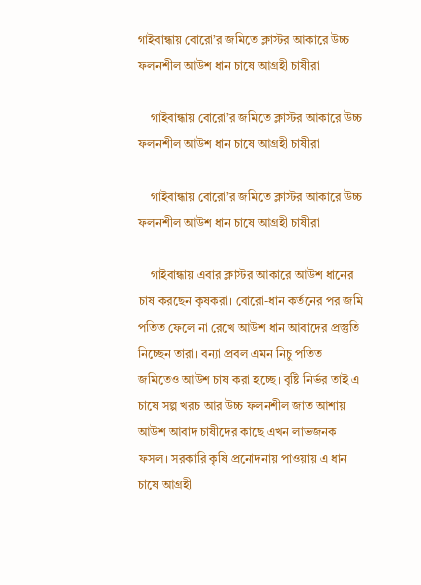গাইবান্ধায় বোরো’র জমিতে ক্লাস্টর আকারে উচ্চ ফলনশীল আউশ ধান চাষে আগ্রহী চাষীরা

    গাইবান্ধায় বোরো’র জমিতে ক্লাস্টর আকারে উচ্চ ফলনশীল আউশ ধান চাষে আগ্রহী চাষীরা

    গাইবান্ধায় বোরো’র জমিতে ক্লাস্টর আকারে উচ্চ ফলনশীল আউশ ধান চাষে আগ্রহী চাষীরা

    গাইবান্ধায় এবার ক্লাস্টর আকারে আউশ ধানের চাষ করছেন কৃষকরা। বোরো-ধান কর্তনের পর জমি পতিত ফেলে না রেখে আউশ ধান আবাদের প্রস্তুতি নিচ্ছেন তারা। বন্যা প্রবল এমন নিচু পতিত জমিতেও আউশ চাষ করা হচ্ছে। বৃষ্টি নির্ভর তাই এ চাষে সল্প খরচ আর উচ্চ ফলনশীল জাত আশায় আউশ আবাদ চাষীদের কাছে এখন লাভজনক ফসল। সরকারি কৃষি প্রনোদনায় পাওয়ায় এ ধান চাষে আগ্রহী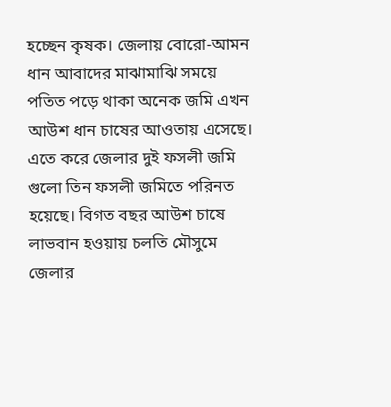হচ্ছেন কৃষক। জেলায় বোরো-আমন ধান আবাদের মাঝামাঝি সময়ে পতিত পড়ে থাকা অনেক জমি এখন আউশ ধান চাষের আওতায় এসেছে। এতে করে জেলার দুই ফসলী জমি গুলো তিন ফসলী জমিতে পরিনত হয়েছে। বিগত বছর আউশ চাষে লাভবান হওয়ায় চলতি মৌসুমে জেলার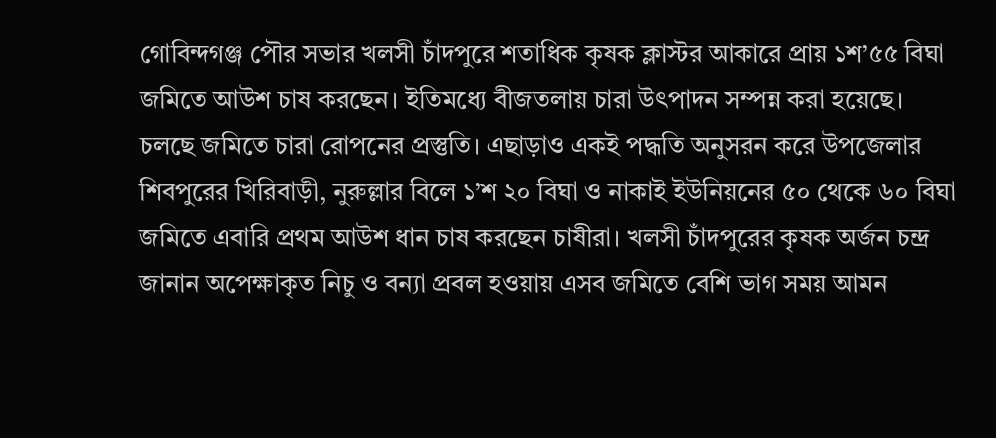গোবিন্দগঞ্জ পৌর সভার খলসী চাঁদপুরে শতাধিক কৃষক ক্লাস্টর আকারে প্রায় ১শ’৫৫ বিঘা জমিতে আউশ চাষ করছেন। ইতিমধ্যে বীজতলায় চারা উৎপাদন সম্পন্ন করা হয়েছে। চলছে জমিতে চারা রোপনের প্রস্তুতি। এছাড়াও একই পদ্ধতি অনুসরন করে উপজেলার শিবপুরের খিরিবাড়ী, নুরুল্লার বিলে ১’শ ২০ বিঘা ও নাকাই ইউনিয়নের ৫০ থেকে ৬০ বিঘা জমিতে এবারি প্রথম আউশ ধান চাষ করছেন চাষীরা। খলসী চাঁদপুরের কৃষক অর্জন চন্দ্র জানান অপেক্ষাকৃত নিচু ও বন্যা প্রবল হওয়ায় এসব জমিতে বেশি ভাগ সময় আমন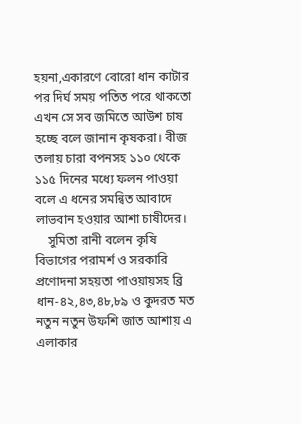হয়না,একারণে বোরো ধান কাটার পর দির্ঘ সময় পতিত পরে থাকতো এখন সে সব জমিতে আউশ চাষ হচ্ছে বলে জানান কৃষকরা। বীজ তলায় চারা বপনসহ ১১০ থেকে ১১৫ দিনের মধ্যে ফলন পাওয়া বলে এ ধনের সমন্বিত আবাদে লাভবান হওয়ার আশা চাষীদের।
    সুমিতা রানী বলেন কৃষি বিভাগের পরামর্শ ও সরকারি প্রণোদনা সহয়তা পাওয়ায়সহ ব্রি ধান-৪২,৪৩,৪৮,৮৯ ও কুদরত মত নতুন নতুন উফশি জাত আশায় এ এলাকার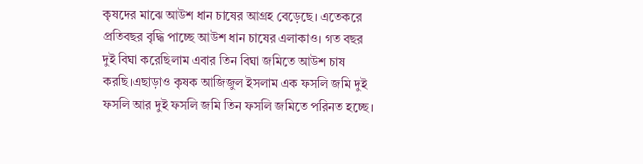কৃষদের মাঝে আউশ ধান চাষের আগ্রহ বেড়েছে। এতেকরে প্রতিবছর বৃদ্ধি পাচ্ছে আউশ ধান চাষের এলাকাও। গত বছর দুই বিঘা করেছিলাম এবার তিন বিঘা জমিতে আউশ চাষ করছি।এছাড়াও কৃষক আজিজুল ইসলাম এক ফসলি জমি দুই ফসলি আর দুই ফসলি জমি তিন ফসলি জমিতে পরিনত হচ্ছে।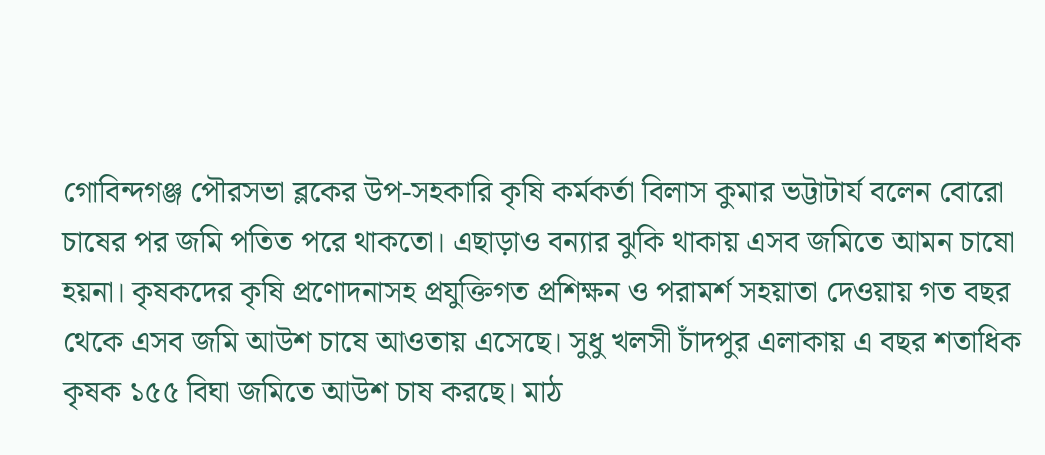গোবিন্দগঞ্জ পৌরসভা ব্লকের উপ-সহকারি কৃষি কর্মকর্তা বিলাস কুমার ভট্টাটার্য বলেন বোরো চাষের পর জমি পতিত পরে থাকতো। এছাড়াও বন্যার ঝুকি থাকায় এসব জমিতে আমন চাষো হয়না। কৃষকদের কৃষি প্রণোদনাসহ প্রযুক্তিগত প্রশিক্ষন ও পরামর্শ সহয়াতা দেওয়ায় গত বছর থেকে এসব জমি আউশ চাষে আওতায় এসেছে। সুধু খলসী চাঁদপুর এলাকায় এ বছর শতাধিক কৃষক ১৫৫ বিঘা জমিতে আউশ চাষ করছে। মাঠ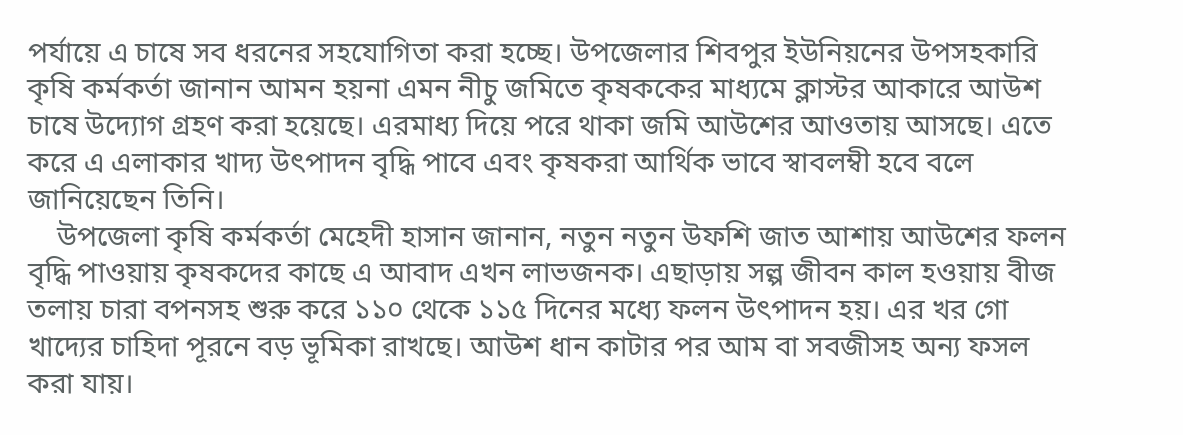পর্যায়ে এ চাষে সব ধরনের সহযোগিতা করা হচ্ছে। উপজেলার শিবপুর ইউনিয়নের উপসহকারি কৃষি কর্মকর্তা জানান আমন হয়না এমন নীচু জমিতে কৃষককের মাধ্যমে ক্লাস্টর আকারে আউশ চাষে উদ্যোগ গ্রহণ করা হয়েছে। এরমাধ্য দিয়ে পরে থাকা জমি আউশের আওতায় আসছে। এতে করে এ এলাকার খাদ্য উৎপাদন বৃদ্ধি পাবে এবং কৃষকরা আর্থিক ভাবে স্বাবলম্বী হবে বলে জানিয়েছেন তিনি।
    উপজেলা কৃষি কর্মকর্তা মেহেদী হাসান জানান, নতুন নতুন উফশি জাত আশায় আউশের ফলন বৃদ্ধি পাওয়ায় কৃষকদের কাছে এ আবাদ এখন লাভজনক। এছাড়ায় সল্প জীবন কাল হওয়ায় বীজ তলায় চারা বপনসহ শুরু করে ১১০ থেকে ১১৫ দিনের মধ্যে ফলন উৎপাদন হয়। এর খর গো খাদ্যের চাহিদা পূরনে বড় ভূমিকা রাখছে। আউশ ধান কাটার পর আম বা সবজীসহ অন্য ফসল করা যায়।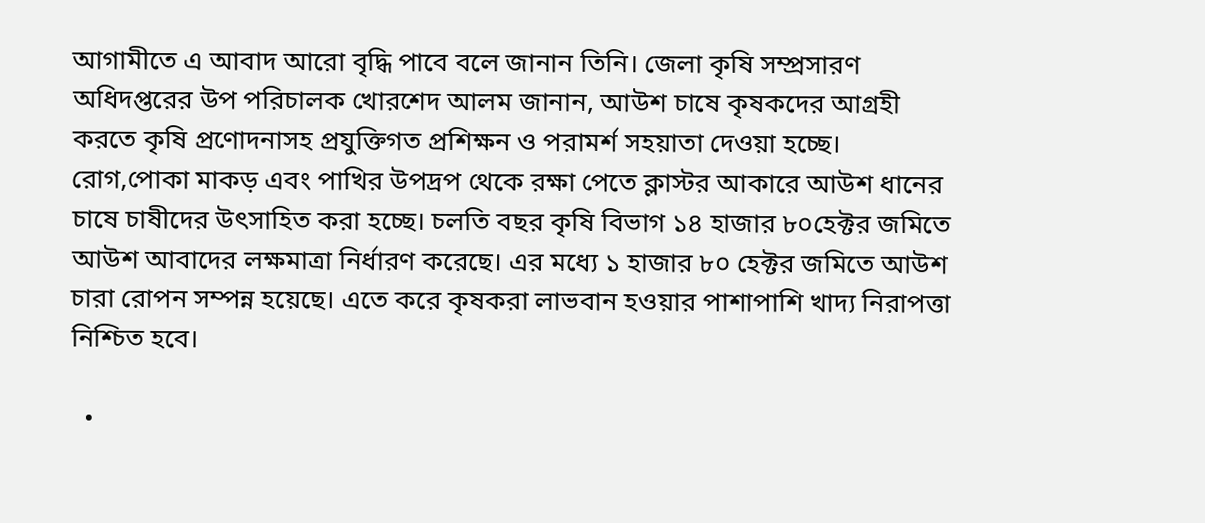আগামীতে এ আবাদ আরো বৃদ্ধি পাবে বলে জানান তিনি। জেলা কৃষি সম্প্রসারণ অধিদপ্তরের উপ পরিচালক খোরশেদ আলম জানান, আউশ চাষে কৃষকদের আগ্রহী করতে কৃষি প্রণোদনাসহ প্রযুক্তিগত প্রশিক্ষন ও পরামর্শ সহয়াতা দেওয়া হচ্ছে। রোগ,পোকা মাকড় এবং পাখির উপদ্রপ থেকে রক্ষা পেতে ক্লাস্টর আকারে আউশ ধানের চাষে চাষীদের উৎসাহিত করা হচ্ছে। চলতি বছর কৃষি বিভাগ ১৪ হাজার ৮০হেক্টর জমিতে আউশ আবাদের লক্ষমাত্রা নির্ধারণ করেছে। এর মধ্যে ১ হাজার ৮০ হেক্টর জমিতে আউশ চারা রোপন সম্পন্ন হয়েছে। এতে করে কৃষকরা লাভবান হওয়ার পাশাপাশি খাদ্য নিরাপত্তা নিশ্চিত হবে।

  •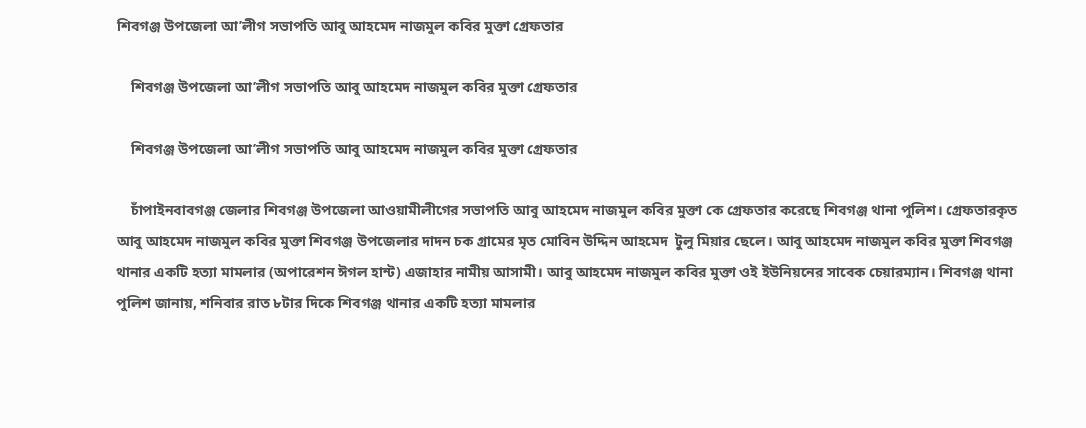শিবগঞ্জ উপজেলা আ’লীগ সভাপতি আবু আহমেদ নাজমুল কবির মুক্তা গ্রেফতার

    শিবগঞ্জ উপজেলা আ’লীগ সভাপতি আবু আহমেদ নাজমুল কবির মুক্তা গ্রেফতার

    শিবগঞ্জ উপজেলা আ’লীগ সভাপতি আবু আহমেদ নাজমুল কবির মুক্তা গ্রেফতার

    চাঁপাইনবাবগঞ্জ জেলার শিবগঞ্জ উপজেলা আওয়ামীলীগের সভাপতি আবু আহমেদ নাজমুল কবির মুক্তা কে গ্রেফতার করেছে শিবগঞ্জ থানা পুলিশ। গ্রেফতারকৃত আবু আহমেদ নাজমুল কবির মুক্তা শিবগঞ্জ উপজেলার দাদন চক গ্রামের মৃত মোবিন উদ্দিন আহমেদ  টুলু মিয়ার ছেলে। আবু আহমেদ নাজমুল কবির মুক্তা শিবগঞ্জ থানার একটি হত্যা মামলার (অপারেশন ঈগল হান্ট) এজাহার নামীয় আসামী। আবু আহমেদ নাজমুল কবির মুক্তা ওই ইউনিয়নের সাবেক চেয়ারম্যান। শিবগঞ্জ থানা পুলিশ জানায়, শনিবার রাত ৮টার দিকে শিবগঞ্জ থানার একটি হত্যা মামলার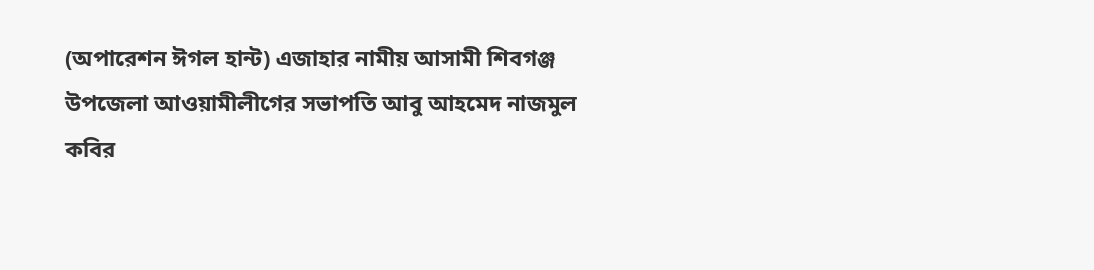(অপারেশন ঈগল হান্ট) এজাহার নামীয় আসামী শিবগঞ্জ উপজেলা আওয়ামীলীগের সভাপতি আবু আহমেদ নাজমুল কবির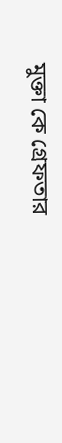মুক্তা কে গ্রেফতার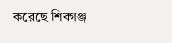করেছে শিবগঞ্জ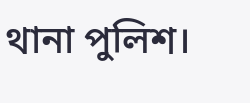থানা পুলিশ।